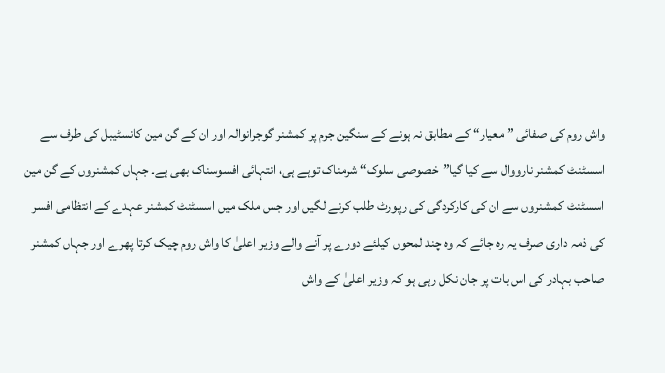واش روم کی صفائی ” معیار“ کے مطابق نہ ہونے کے سنگین جرم پر کمشنر گوجرانوالہ اور ان کے گن مین کانسٹیبل کی طرف سے اسسٹنٹ کمشنر نارووال سے کیا گیا”خصوصی سلوک“ شرمناک توہے ہی، انتہائی افسوسناک بھی ہے۔ جہاں کمشنروں کے گن مین اسسٹنٹ کمشنروں سے ان کی کارکردگی کی رپورٹ طلب کرنے لگیں اور جس ملک میں اسسٹنٹ کمشنر عہدے کے انتظامی افسر کی ذمہ داری صرف یہ رہ جائے کہ وہ چند لمحوں کیلئے دورے پر آنے والے وزیر اعلیٰ کا واش روم چیک کرتا پھرے اور جہاں کمشنر صاحب بہادر کی اس بات پر جان نکل رہی ہو کہ وزیر اعلیٰ کے واش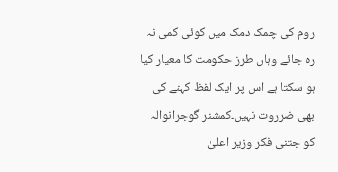روم کی چمک دمک میں کوئی کمی نہ رہ جائے وہاں طرز حکومت کا معیار کیا ہو سکتا ہے اس پر ایک لفظ کہنے کی بھی ضرروت نہیں۔کمشنر گوجرانوالہ کو جتنی فکر وزیر اعلیٰ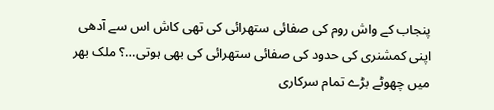پنجاب کے واش روم کی صفائی ستھرائی کی تھی کاش اس سے آدھی اپنی کمشنری کی حدود کی صفائی ستھرائی کی بھی ہوتی…؟ ملک بھر میں چھوٹے بڑے تمام سرکاری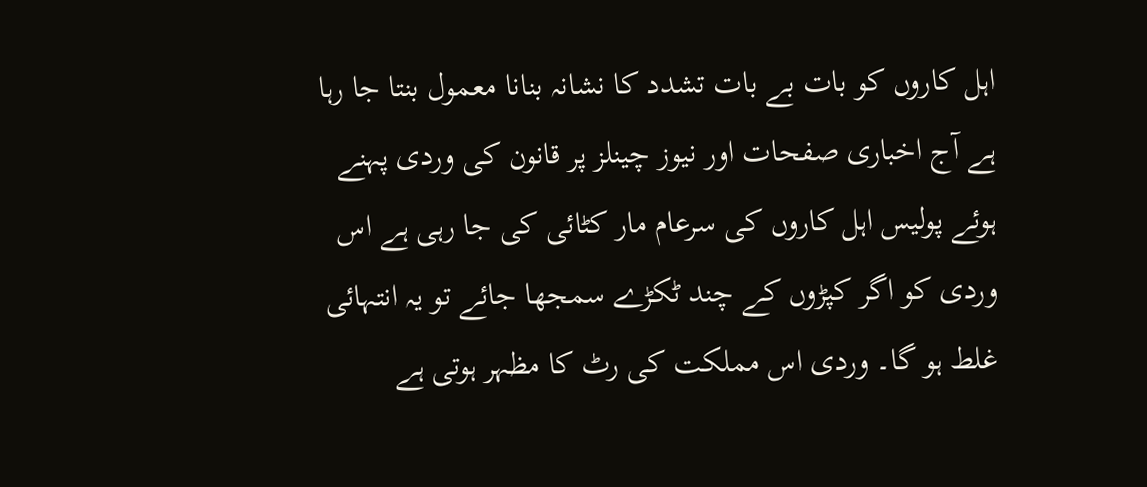اہل کاروں کو بات بے بات تشدد کا نشانہ بنانا معمول بنتا جا رہا ہے آج اخباری صفحات اور نیوز چینلز پر قانون کی وردی پہنے ہوئے پولیس اہل کاروں کی سرعام مار کٹائی کی جا رہی ہے اس وردی کو اگر کپڑوں کے چند ٹکڑے سمجھا جائے تو یہ انتہائی غلط ہو گا۔ وردی اس مملکت کی رٹ کا مظہر ہوتی ہے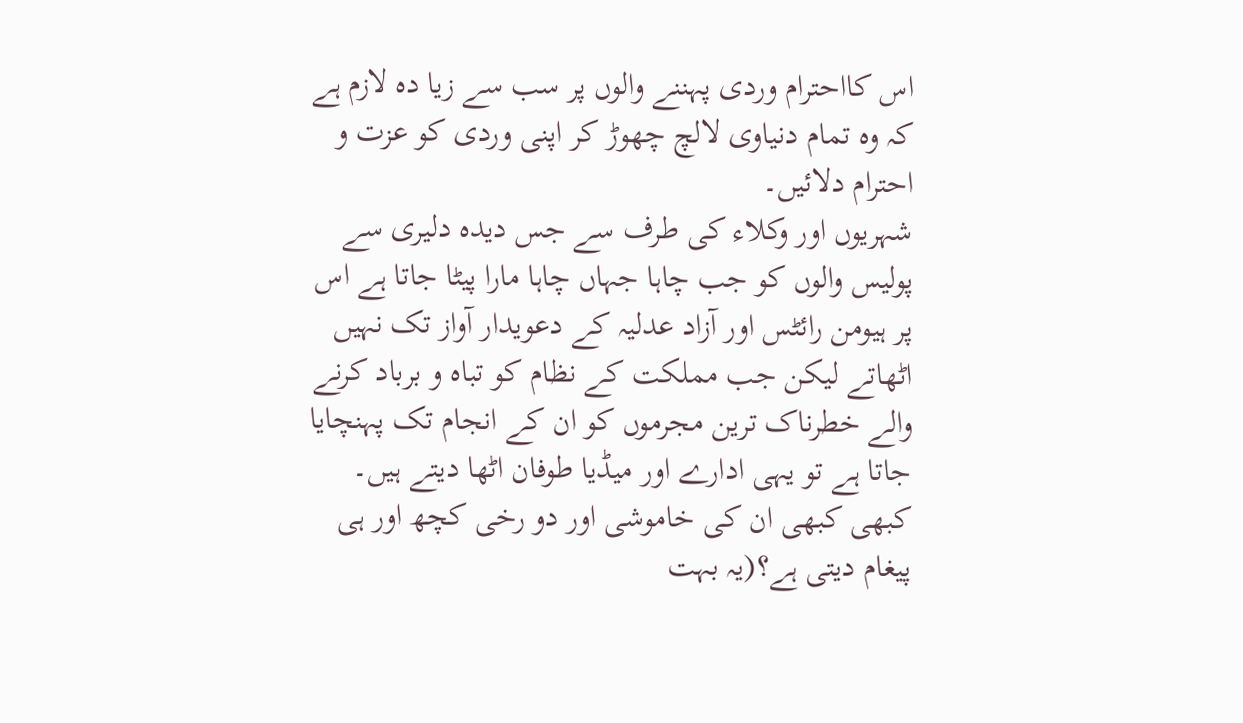اس کااحترام وردی پہننے والوں پر سب سے زیا دہ لازم ہے کہ وہ تمام دنیاوی لالچ چھوڑ کر اپنی وردی کو عزت و احترام دلائیں۔
شہریوں اور وکلاء کی طرف سے جس دیدہ دلیری سے پولیس والوں کو جب چاہا جہاں چاہا مارا پیٹا جاتا ہے اس پر ہیومن رائٹس اور آزاد عدلیہ کے دعویدار آواز تک نہیں اٹھاتے لیکن جب مملکت کے نظام کو تباہ و برباد کرنے والے خطرناک ترین مجرموں کو ان کے انجام تک پہنچایا جاتا ہے تو یہی ادارے اور میڈیا طوفان اٹھا دیتے ہیں۔ کبھی کبھی ان کی خاموشی اور دو رخی کچھ اور ہی پیغام دیتی ہے؟(یہ بہت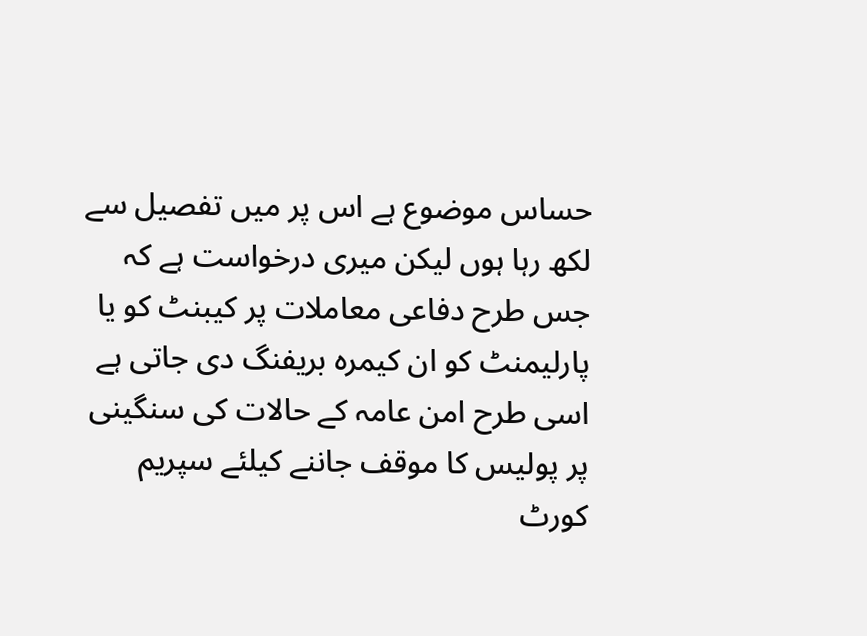حساس موضوع ہے اس پر میں تفصیل سے لکھ رہا ہوں لیکن میری درخواست ہے کہ جس طرح دفاعی معاملات پر کیبنٹ کو یا پارلیمنٹ کو ان کیمرہ بریفنگ دی جاتی ہے اسی طرح امن عامہ کے حالات کی سنگینی پر پولیس کا موقف جاننے کیلئے سپریم کورٹ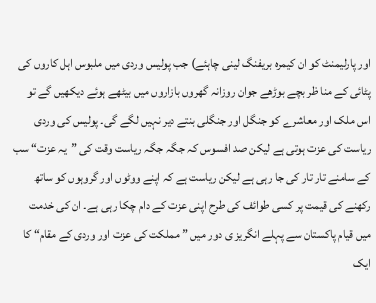اور پارلیمنٹ کو ان کیمرہ بریفنگ لینی چاہئے) جب پولیس وردی میں ملبوس اہل کاروں کی پٹائی کے منا ظر بچے بوڑھے جوان روزانہ گھروں بازاروں میں بیٹھے ہوئے دیکھیں گے تو اس ملک اور معاشرے کو جنگل اور جنگلی بنتے دیر نہیں لگے گی۔ پولیس کی وردی ریاست کی عزت ہوتی ہے لیکن صد افسوس کہ جگہ جگہ ریاست وقت کی ”یہ عزت“ سب کے سامنے تار تار کی جا رہی ہے لیکن ریاست ہے کہ اپنے ووٹوں اور گروہوں کو ساتھ رکھنے کی قیمت پر کسی طوائف کی طرح اپنی عزت کے دام چکا رہی ہے۔ ان کی خدمت میں قیام پاکستان سے پہلے انگریز ی دور میں ” مملکت کی عزت اور وردی کے مقام“ کا ایک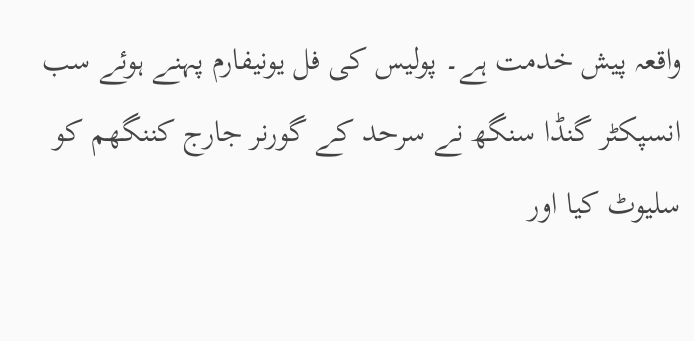واقعہ پیش خدمت ہے۔ پولیس کی فل یونیفارم پہنے ہوئے سب انسپکٹر گنڈا سنگھ نے سرحد کے گورنر جارج کننگھم کو سلیوٹ کیا اور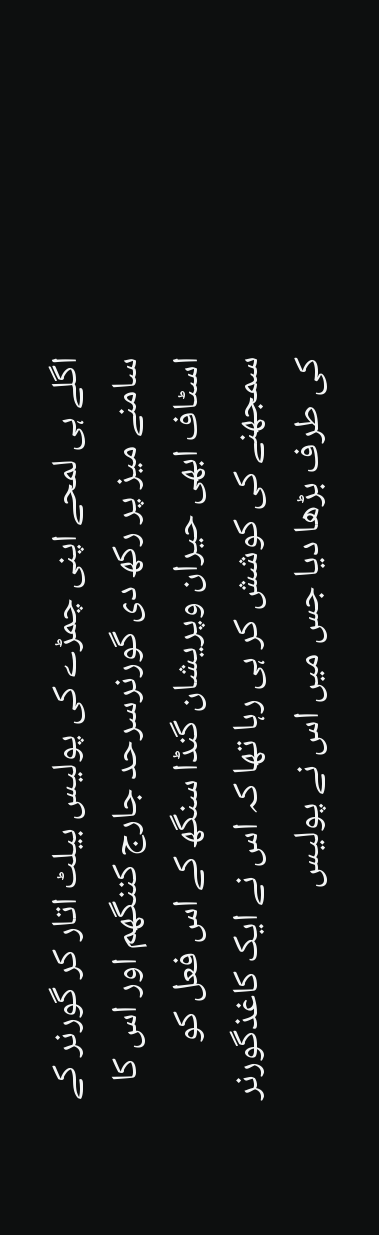اگلے ہی لمحے اپنی چمڑے کی پولیس بیلٹ اتار کر گورنر کے سامنے میز پر رکھ دی گورنرسرحد جارج کننگھم اور اس کا اسٹاف ابھی حیران وپریشان گنڈا سنگھ کے اس فعل کو سمجھنے کی کوشش کر ہی رہا تھا کہ اس نے ایک کاغذگورنر کی طرف بڑھا دیا جس میں اس نے پولیس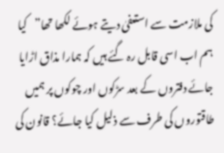کی ملازمت سے استعفیٰ دیتے ہوئے لکھا تھا”کیا ہم اب اسی قابل رہ گئے ہیں کہ ہمارا مذاق اڑایا جائے دفتروں کے بعد سڑکوں اور چوکوں پر ہمیں طاقتوروں کی طرف سے ذلیل کیا جائے؟ قانون کی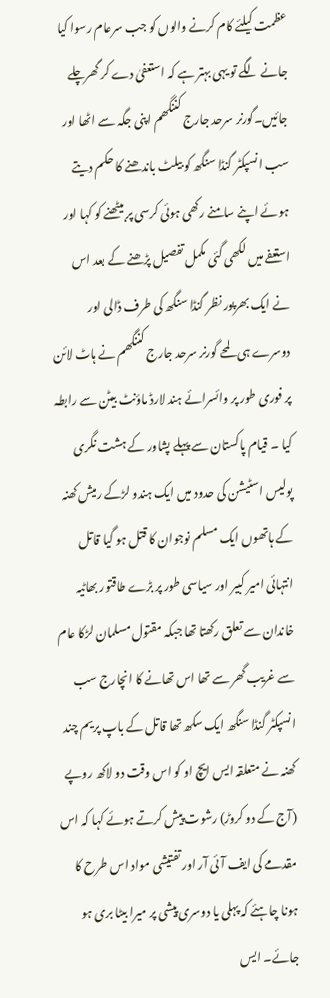عظمت کیلئے کام کرنے والوں کو جب سرعام رسوا کیا جانے لگے تو یہی بہتر ہے کہ استعفیٰ دے کر گھرچلے جائیں۔گورنر سرحد جارج کننگھم اپنی جگہ سے اٹھا اور سب انسپکٹر گنڈا سنگھ کو بیلٹ باندھنے کا حکم دیتے ہوئے اپنے سامنے رکھی ہوئی کرسی پر بیٹھنے کو کہا اور استعفے میں لکھی گئی مکمل تفصیل پڑھنے کے بعد اس نے ایک بھرپور نظر گنڈا سنگھ کی طرف ڈالی اور دوسرے ہی لمحے گورنر سرحد جارج کننگھم نے ہاٹ لائن پر فوری طور پر وائسرائے ہند لارڈ ماؤنٹ بیٹن سے رابطہ کیا ۔ قیام پاکستان سے پہلے پشاور کے ہشت نگری پولیس اسٹیشن کی حدود میں ایک ہندو لڑکے رمیش کھنہ کے ہاتھوں ایک مسلم نوجوان کا قتل ہو گیا قاتل انتہائی امیر کبیر اور سیاسی طور پر بڑے طاقتور بھاٹیہ خاندان سے تعلق رکھتا تھا جبکہ مقتول مسلمان لڑکا عام سے غریب گھر سے تھا اس تھانے کا انچارج سب انسپکٹر گنڈا سنگھ ایک سکھ تھا قاتل کے باپ پریم چند کھنہ نے متعلقہ ایس ایچ او کو اس وقت دو لاکھ روپے (آج کے دو کروڑ) رشوت پیش کرتے ہوئے کہا کہ اس مقدمے کی ایف آئی آر اور تفتیشی مواد اس طرح کا ہونا چاہئے کہ پہلی یا دوسری پیشی پر میرا بیٹا بری ہو جائے۔ ایس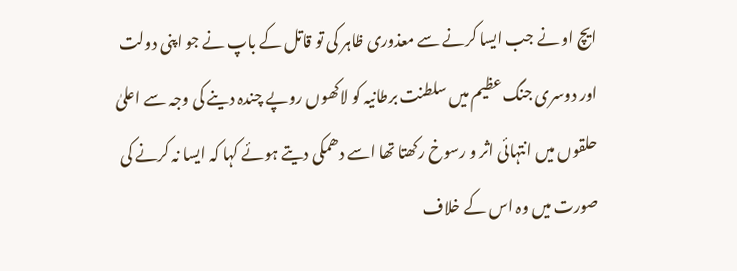ایچ او نے جب ایسا کرنے سے معذوری ظاہر کی تو قاتل کے باپ نے جو اپنی دولت اور دوسری جنگ عظیم میں سلطنت برطانیہ کو لاکھوں روپے چندہ دینے کی وجہ سے اعلیٰ حلقوں میں انتہائی اثر و رسوخ رکھتا تھا اسے دھمکی دیتے ہوئے کہا کہ ایسا نہ کرنے کی صورت میں وہ اس کے خلاف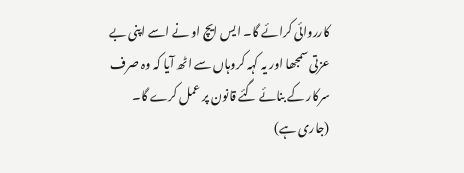کارروائی کرائے گا۔ ایس ایچ او نے اسے اپنی بے عزتی سمجھا اور یہ کہہ کروہاں سے اٹھ آیا کہ وہ صرف سرکار کے بنائے گئے قانون پر عمل کرے گا۔ (جاری ہے)